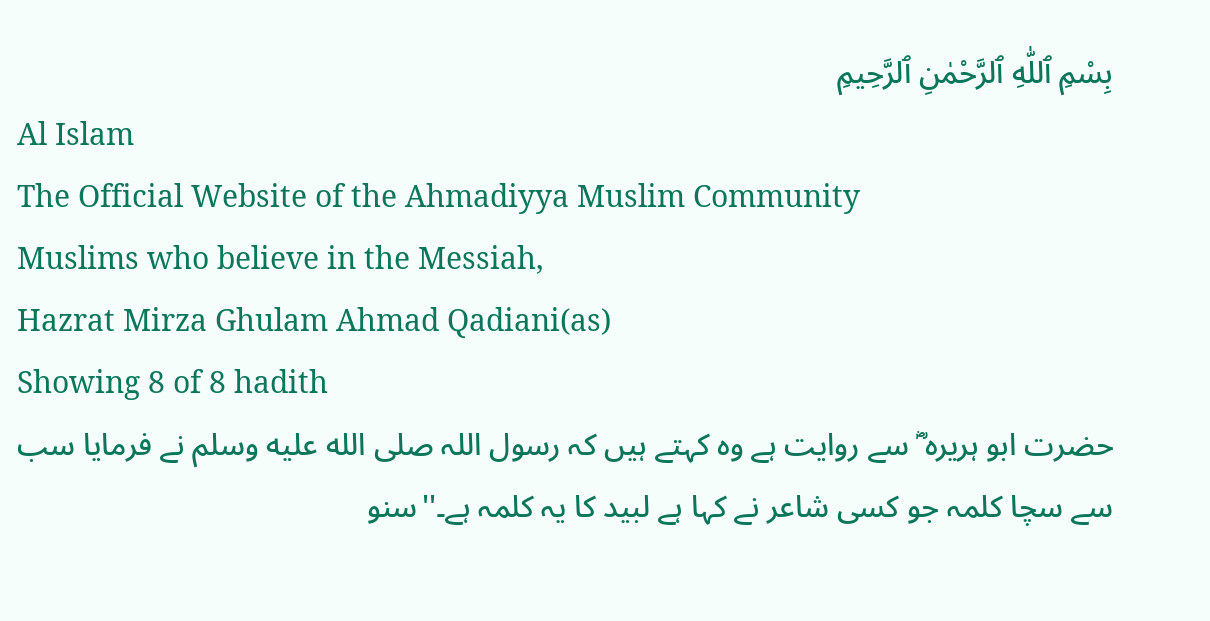بِسْمِ ٱللّٰهِ ٱلرَّحْمٰنِ ٱلرَّحِيمِ
Al Islam
The Official Website of the Ahmadiyya Muslim Community
Muslims who believe in the Messiah,
Hazrat Mirza Ghulam Ahmad Qadiani(as)
Showing 8 of 8 hadith
حضرت ابو ہریرہ ؓ سے روایت ہے وہ کہتے ہیں کہ رسول اللہ صلى الله عليه وسلم نے فرمایا سب سے سچا کلمہ جو کسی شاعر نے کہا ہے لبید کا یہ کلمہ ہے۔''سنو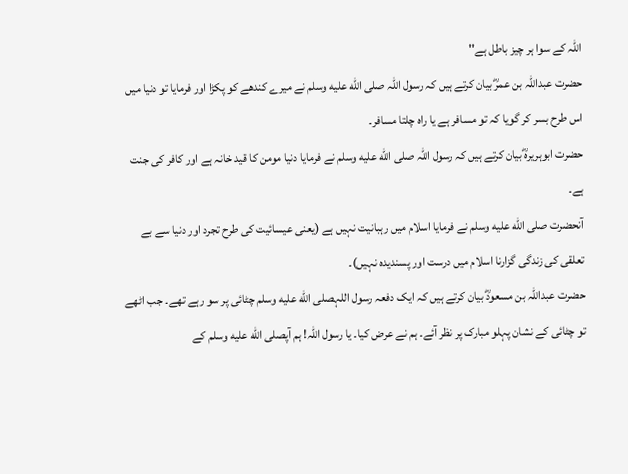اللہ کے سوا ہر چیز باطل ہے''
حضرت عبداللہ بن عمرؓ بیان کرتے ہیں کہ رسول اللہ صلى الله عليه وسلم نے میرے کندھے کو پکڑا اور فرمایا تو دنیا میں اس طرح بسر کر گویا کہ تو مسافر ہے یا راہ چلتا مسافر۔
حضرت ابوہریرہؓ بیان کرتے ہیں کہ رسول اللہ صلى الله عليه وسلم نے فرمایا دنیا مومن کا قید خانہ ہے اور کافر کی جنت ہے۔
آنحضرت صلى الله عليه وسلم نے فرمایا اسلام میں رہبانیت نہیں ہے (یعنی عیسائیت کی طرح تجرد اور دنیا سے بے تعلقی کی زندگی گزارنا اسلام میں درست اور پسندیدہ نہیں)۔
حضرت عبداللہ بن مسعودؓ بیان کرتے ہیں کہ ایک دفعہ رسول اللہصلى الله عليه وسلم چٹائی پر سو رہے تھے۔ جب اٹھے تو چٹائی کے نشان پہلو مبارک پر نظر آئے۔ ہم نے عرض کیا۔ یا رسول اللہ! ہم آپصلى الله عليه وسلم کے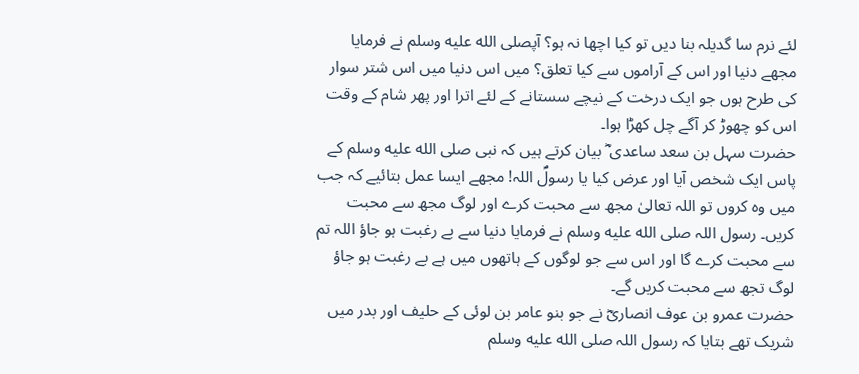لئے نرم سا گدیلہ بنا دیں تو کیا اچھا نہ ہو؟ آپصلى الله عليه وسلم نے فرمایا مجھے دنیا اور اس کے آراموں سے کیا تعلق؟ میں اس دنیا میں اس شتر سوار کی طرح ہوں جو ایک درخت کے نیچے سستانے کے لئے اترا اور پھر شام کے وقت اس کو چھوڑ کر آگے چل کھڑا ہوا۔
حضرت سہل بن سعد ساعدی ؓ بیان کرتے ہیں کہ نبی صلى الله عليه وسلم کے پاس ایک شخص آیا اور عرض کیا یا رسولؐ اللہ! مجھے ایسا عمل بتائیے کہ جب میں وہ کروں تو اللہ تعالیٰ مجھ سے محبت کرے اور لوگ مجھ سے محبت کریں۔ رسول اللہ صلى الله عليه وسلم نے فرمایا دنیا سے بے رغبت ہو جاؤ اللہ تم سے محبت کرے گا اور اس سے جو لوگوں کے ہاتھوں میں ہے بے رغبت ہو جاؤ لوگ تجھ سے محبت کریں گے۔
حضرت عمرو بن عوف انصاریؓ نے جو بنو عامر بن لوئی کے حلیف اور بدر میں شریک تھے بتایا کہ رسول اللہ صلى الله عليه وسلم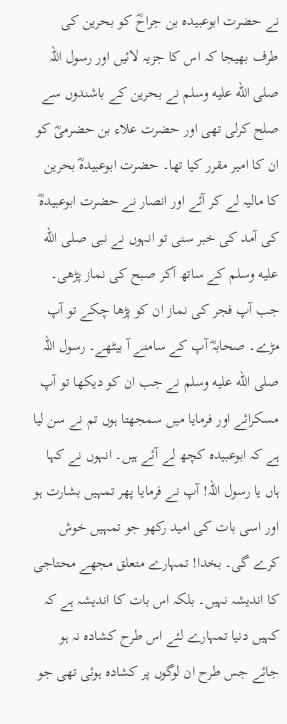نے حضرت ابوعبیدہ بن جراحؓ کو بحرین کی طرف بھیجا کہ اس کا جزیہ لائیں اور رسول اللہ صلى الله عليه وسلم نے بحرین کے باشندوں سے صلح کرلی تھی اور حضرت علاء بن حضرمیؓ کو ان کا امیر مقرر کیا تھا۔ حضرت ابوعبیدہؓ بحرین کا مالیہ لے کر آئے اور انصار نے حضرت ابوعبیدہؓ کی آمد کی خبر سنی تو انہوں نے نبی صلى الله عليه وسلم کے ساتھ آکر صبح کی نماز پڑھی۔ جب آپ فجر کی نماز ان کو پڑھا چکے تو آپ مڑے۔ صحابہؓ آپ کے سامنے آ بیٹھے۔ رسول اللہ صلى الله عليه وسلم نے جب ان کو دیکھا تو آپ مسکرائے اور فرمایا میں سمجھتا ہوں تم نے سن لیا ہے کہ ابوعبیدہ کچھ لے آئے ہیں۔ انہوں نے کہا ہاں یا رسول اللہ! آپ نے فرمایا پھر تمہیں بشارت ہو اور اسی بات کی امید رکھو جو تمہیں خوش کرے گی۔ بخدا! تمہارے متعلق مجھے محتاجی کا اندیشہ نہیں۔ بلکہ اس بات کا اندیشہ ہے کہ کہیں دنیا تمہارے لئے اس طرح کشادہ نہ ہو جائے جس طرح ان لوگوں پر کشادہ ہوئی تھی جو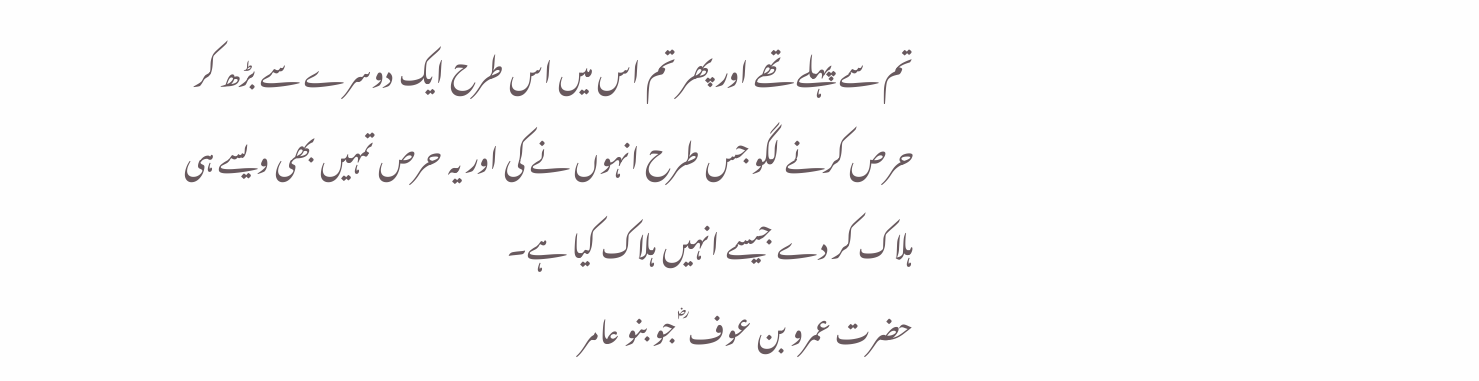تم سے پہلے تھے اور پھر تم اس میں اس طرح ایک دوسرے سے بڑھ کر حرص کرنے لگو جس طرح انہوں نے کی اور یہ حرص تمہیں بھی ویسے ہی ہلاک کر دے جیسے انہیں ہلاک کیا ہے۔
حضرت عمرو بن عوف ؓ جو بنو عامر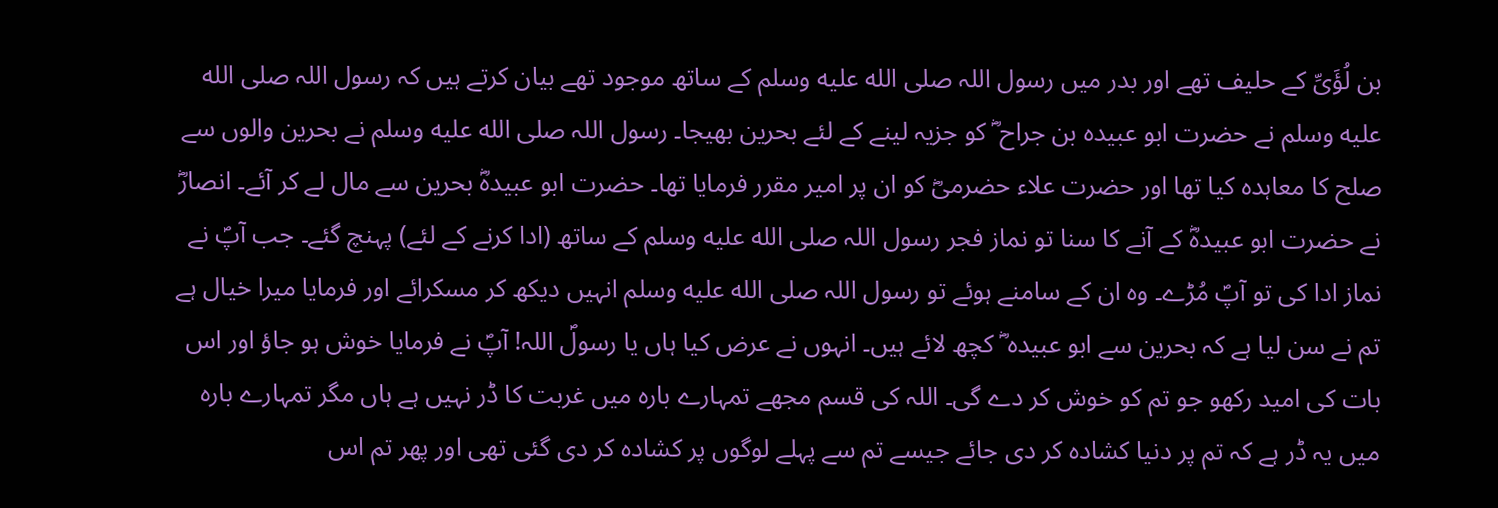بن لُؤَیِّ کے حلیف تھے اور بدر میں رسول اللہ صلى الله عليه وسلم کے ساتھ موجود تھے بیان کرتے ہیں کہ رسول اللہ صلى الله عليه وسلم نے حضرت ابو عبیدہ بن جراح ؓ کو جزیہ لینے کے لئے بحرین بھیجا۔ رسول اللہ صلى الله عليه وسلم نے بحرین والوں سے صلح کا معاہدہ کیا تھا اور حضرت علاء حضرمیؓ کو ان پر امیر مقرر فرمایا تھا۔ حضرت ابو عبیدہؓ بحرین سے مال لے کر آئے۔ انصارؓ نے حضرت ابو عبیدہؓ کے آنے کا سنا تو نماز فجر رسول اللہ صلى الله عليه وسلم کے ساتھ (ادا کرنے کے لئے) پہنچ گئے۔ جب آپؐ نے نماز ادا کی تو آپؐ مُڑے۔ وہ ان کے سامنے ہوئے تو رسول اللہ صلى الله عليه وسلم انہیں دیکھ کر مسکرائے اور فرمایا میرا خیال ہے تم نے سن لیا ہے کہ بحرین سے ابو عبیدہ ؓ کچھ لائے ہیں۔ انہوں نے عرض کیا ہاں یا رسولؐ اللہ! آپؐ نے فرمایا خوش ہو جاؤ اور اس بات کی امید رکھو جو تم کو خوش کر دے گی۔ اللہ کی قسم مجھے تمہارے بارہ میں غربت کا ڈر نہیں ہے ہاں مگر تمہارے بارہ میں یہ ڈر ہے کہ تم پر دنیا کشادہ کر دی جائے جیسے تم سے پہلے لوگوں پر کشادہ کر دی گئی تھی اور پھر تم اس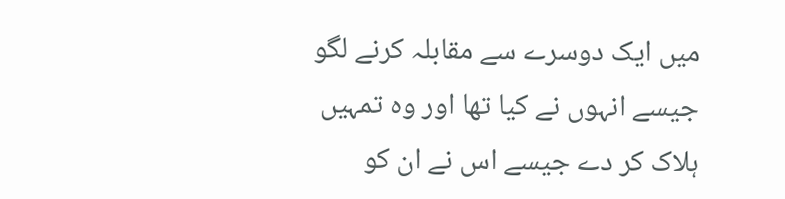میں ایک دوسرے سے مقابلہ کرنے لگو جیسے انہوں نے کیا تھا اور وہ تمہیں ہلاک کر دے جیسے اس نے ان کو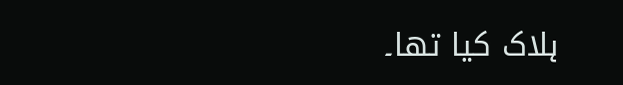ہلاک کیا تھا۔